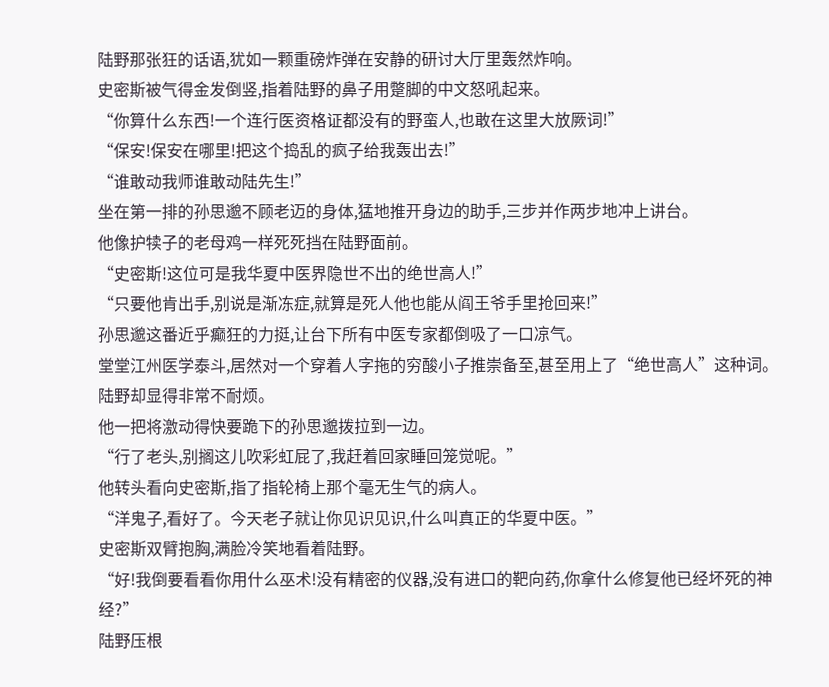陆野那张狂的话语,犹如一颗重磅炸弹在安静的研讨大厅里轰然炸响。
史密斯被气得金发倒竖,指着陆野的鼻子用蹩脚的中文怒吼起来。
“你算什么东西!一个连行医资格证都没有的野蛮人,也敢在这里大放厥词!”
“保安!保安在哪里!把这个捣乱的疯子给我轰出去!”
“谁敢动我师谁敢动陆先生!”
坐在第一排的孙思邈不顾老迈的身体,猛地推开身边的助手,三步并作两步地冲上讲台。
他像护犊子的老母鸡一样死死挡在陆野面前。
“史密斯!这位可是我华夏中医界隐世不出的绝世高人!”
“只要他肯出手,别说是渐冻症,就算是死人他也能从阎王爷手里抢回来!”
孙思邈这番近乎癫狂的力挺,让台下所有中医专家都倒吸了一口凉气。
堂堂江州医学泰斗,居然对一个穿着人字拖的穷酸小子推崇备至,甚至用上了“绝世高人”这种词。
陆野却显得非常不耐烦。
他一把将激动得快要跪下的孙思邈拨拉到一边。
“行了老头,别搁这儿吹彩虹屁了,我赶着回家睡回笼觉呢。”
他转头看向史密斯,指了指轮椅上那个毫无生气的病人。
“洋鬼子,看好了。今天老子就让你见识见识,什么叫真正的华夏中医。”
史密斯双臂抱胸,满脸冷笑地看着陆野。
“好!我倒要看看你用什么巫术!没有精密的仪器,没有进口的靶向药,你拿什么修复他已经坏死的神经?”
陆野压根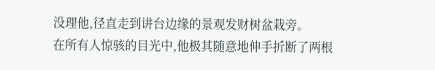没理他,径直走到讲台边缘的景观发财树盆栽旁。
在所有人惊骇的目光中,他极其随意地伸手折断了两根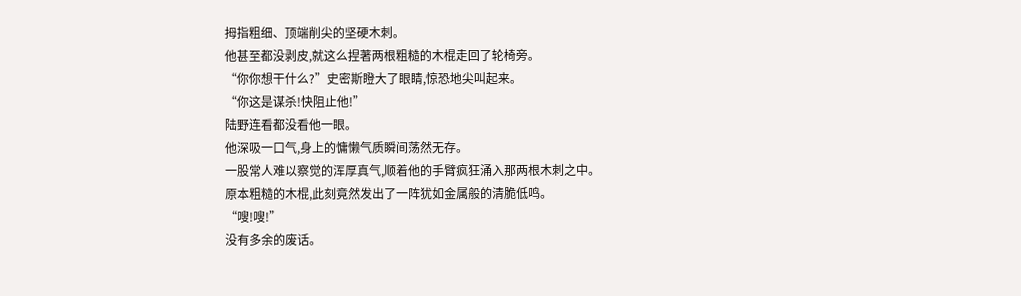拇指粗细、顶端削尖的坚硬木刺。
他甚至都没剥皮,就这么捏著两根粗糙的木棍走回了轮椅旁。
“你你想干什么?”史密斯瞪大了眼睛,惊恐地尖叫起来。
“你这是谋杀!快阻止他!”
陆野连看都没看他一眼。
他深吸一口气,身上的慵懒气质瞬间荡然无存。
一股常人难以察觉的浑厚真气,顺着他的手臂疯狂涌入那两根木刺之中。
原本粗糙的木棍,此刻竟然发出了一阵犹如金属般的清脆低鸣。
“嗖!嗖!”
没有多余的废话。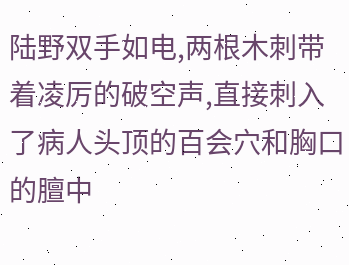陆野双手如电,两根木刺带着凌厉的破空声,直接刺入了病人头顶的百会穴和胸口的膻中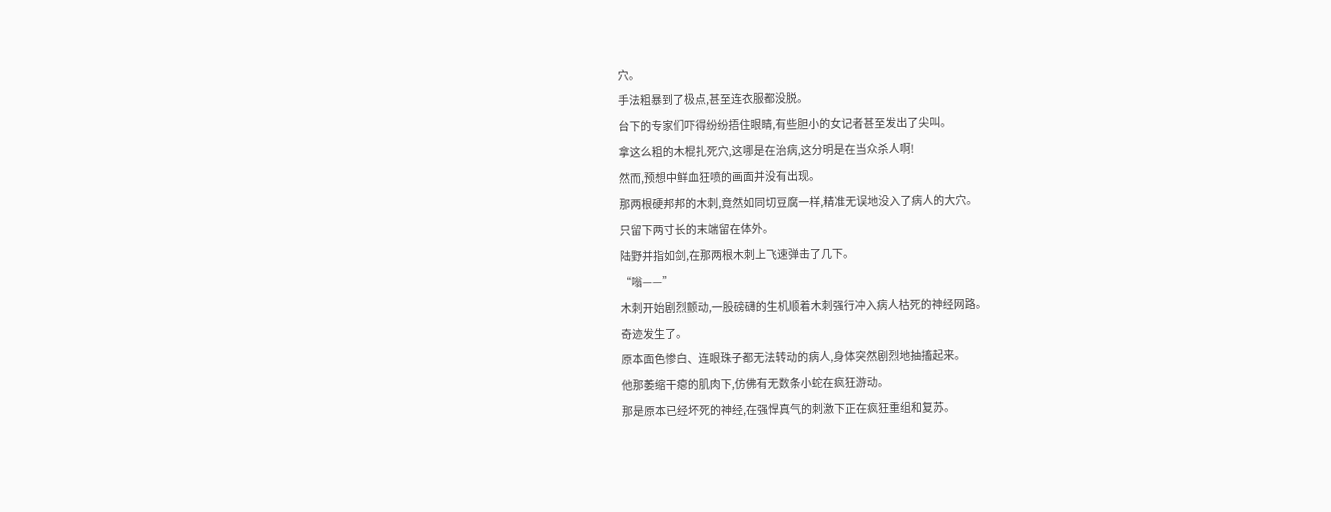穴。
手法粗暴到了极点,甚至连衣服都没脱。
台下的专家们吓得纷纷捂住眼睛,有些胆小的女记者甚至发出了尖叫。
拿这么粗的木棍扎死穴,这哪是在治病,这分明是在当众杀人啊!
然而,预想中鲜血狂喷的画面并没有出现。
那两根硬邦邦的木刺,竟然如同切豆腐一样,精准无误地没入了病人的大穴。
只留下两寸长的末端留在体外。
陆野并指如剑,在那两根木刺上飞速弹击了几下。
“嗡——”
木刺开始剧烈颤动,一股磅礴的生机顺着木刺强行冲入病人枯死的神经网路。
奇迹发生了。
原本面色惨白、连眼珠子都无法转动的病人,身体突然剧烈地抽搐起来。
他那萎缩干瘪的肌肉下,仿佛有无数条小蛇在疯狂游动。
那是原本已经坏死的神经,在强悍真气的刺激下正在疯狂重组和复苏。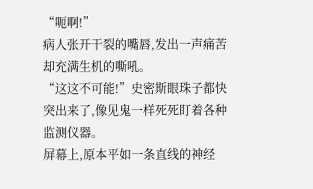“呃啊!”
病人张开干裂的嘴唇,发出一声痛苦却充满生机的嘶吼。
“这这不可能!”史密斯眼珠子都快突出来了,像见鬼一样死死盯着各种监测仪器。
屏幕上,原本平如一条直线的神经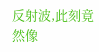反射波,此刻竟然像